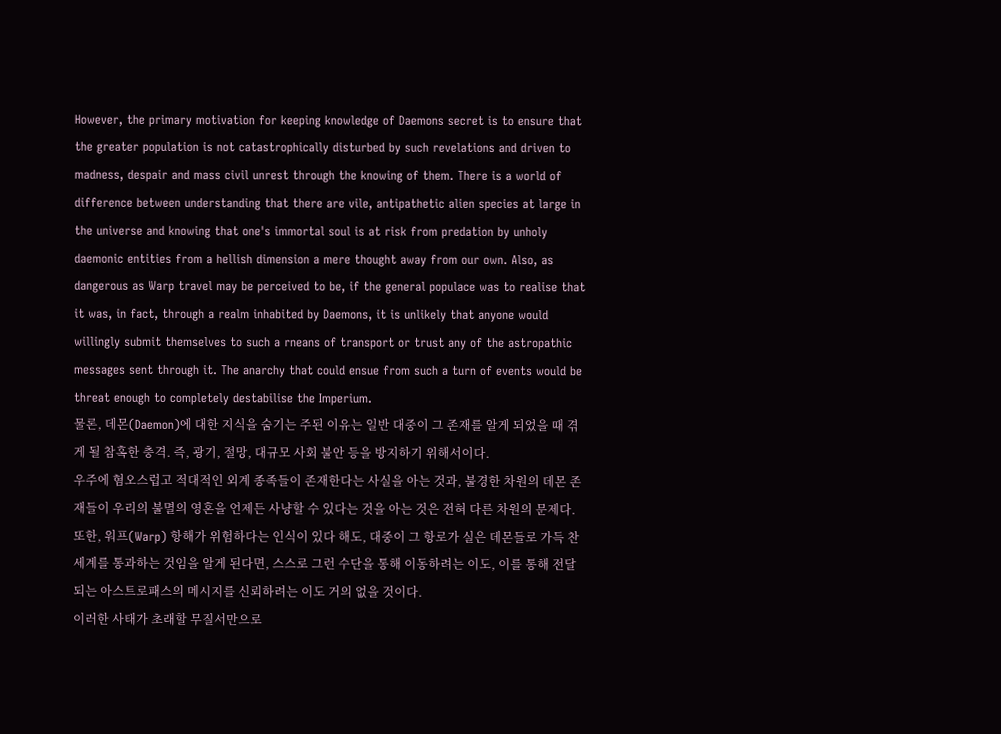However, the primary motivation for keeping knowledge of Daemons secret is to ensure that the greater population is not catastrophically disturbed by such revelations and driven to madness, despair and mass civil unrest through the knowing of them. There is a world of difference between understanding that there are vile, antipathetic alien species at large in the universe and knowing that one's immortal soul is at risk from predation by unholy daemonic entities from a hellish dimension a mere thought away from our own. Also, as dangerous as Warp travel may be perceived to be, if the general populace was to realise that it was, in fact, through a realm inhabited by Daemons, it is unlikely that anyone would willingly submit themselves to such a rneans of transport or trust any of the astropathic messages sent through it. The anarchy that could ensue from such a turn of events would be threat enough to completely destabilise the Imperium.
물론, 데몬(Daemon)에 대한 지식을 숨기는 주된 이유는 일반 대중이 그 존재를 알게 되었을 때 겪게 될 참혹한 충격. 즉, 광기, 절망, 대규모 사회 불안 등을 방지하기 위해서이다.
우주에 혐오스럽고 적대적인 외계 종족들이 존재한다는 사실을 아는 것과, 불경한 차원의 데몬 존재들이 우리의 불멸의 영혼을 언제든 사냥할 수 있다는 것을 아는 것은 전혀 다른 차원의 문제다.
또한, 워프(Warp) 항해가 위험하다는 인식이 있다 해도, 대중이 그 항로가 실은 데몬들로 가득 찬 세계를 통과하는 것임을 알게 된다면, 스스로 그런 수단을 통해 이동하려는 이도, 이를 통해 전달되는 아스트로패스의 메시지를 신뢰하려는 이도 거의 없을 것이다.
이러한 사태가 초래할 무질서만으로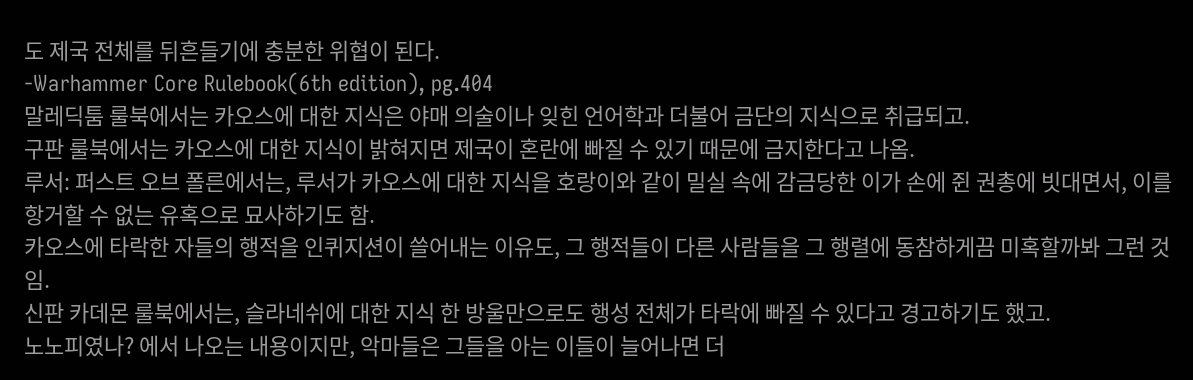도 제국 전체를 뒤흔들기에 충분한 위협이 된다.
-Warhammer Core Rulebook(6th edition), pg.404
말레딕툼 룰북에서는 카오스에 대한 지식은 야매 의술이나 잊힌 언어학과 더불어 금단의 지식으로 취급되고.
구판 룰북에서는 카오스에 대한 지식이 밝혀지면 제국이 혼란에 빠질 수 있기 때문에 금지한다고 나옴.
루서: 퍼스트 오브 폴른에서는, 루서가 카오스에 대한 지식을 호랑이와 같이 밀실 속에 감금당한 이가 손에 쥔 권총에 빗대면서, 이를 항거할 수 없는 유혹으로 묘사하기도 함.
카오스에 타락한 자들의 행적을 인퀴지션이 쓸어내는 이유도, 그 행적들이 다른 사람들을 그 행렬에 동참하게끔 미혹할까봐 그런 것임.
신판 카데몬 룰북에서는, 슬라네쉬에 대한 지식 한 방울만으로도 행성 전체가 타락에 빠질 수 있다고 경고하기도 했고.
노노피였나? 에서 나오는 내용이지만, 악마들은 그들을 아는 이들이 늘어나면 더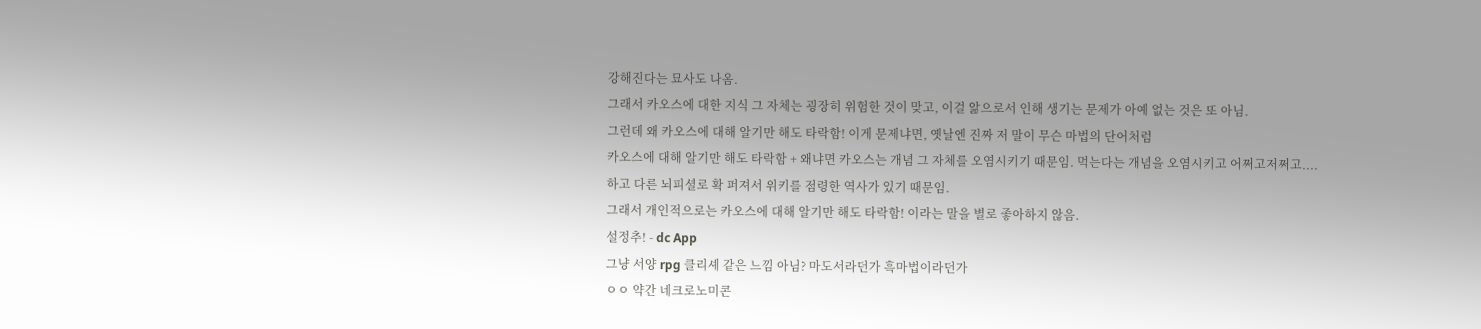강해진다는 묘사도 나옴.
그래서 카오스에 대한 지식 그 자체는 굉장히 위험한 것이 맞고, 이걸 앎으로서 인해 생기는 문제가 아예 없는 것은 또 아님.
그런데 왜 카오스에 대해 알기만 해도 타락함! 이게 문제냐면, 옛날엔 진짜 저 말이 무슨 마법의 단어처럼
카오스에 대해 알기만 해도 타락함 + 왜냐면 카오스는 개념 그 자체를 오염시키기 때문임. 먹는다는 개념을 오염시키고 어쩌고저쩌고....
하고 다른 뇌피셜로 확 퍼져서 위키를 점령한 역사가 있기 때문임.
그래서 개인적으로는 카오스에 대해 알기만 해도 타락함! 이라는 말을 별로 좋아하지 않음.
설정추! - dc App
그냥 서양 rpg 클리셰 같은 느낌 아님? 마도서라던가 흑마법이라던가
ㅇㅇ 약간 네크로노미콘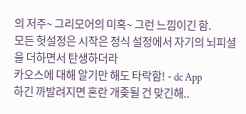의 저주~ 그리모어의 미혹~ 그런 느낌이긴 함.
모든 헛설정은 시작은 정식 설정에서 자기의 뇌피셜을 더하면서 탄생하더라
카오스에 대해 알기만 해도 타락함! - dc App
하긴 까발려지면 혼란 개좆될 건 맞긴해..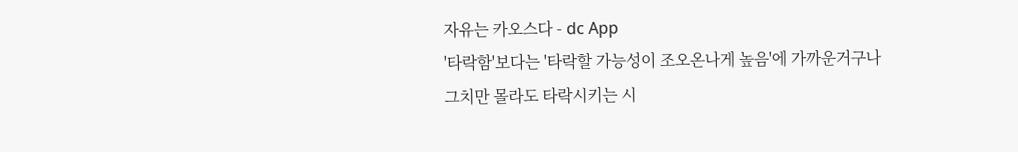자유는 카오스다 - dc App
'타락함'보다는 '타락할 가능성이 조오온나게 높음'에 가까운거구나
그치만 몰라도 타락시키는 시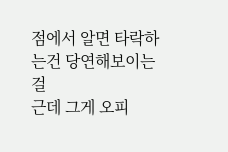점에서 알면 타락하는건 당연해보이는걸
근데 그게 오피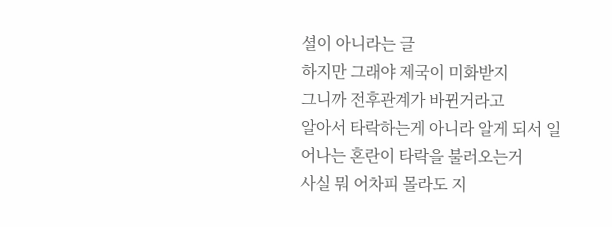셜이 아니라는 글
하지만 그래야 제국이 미화받지
그니까 전후관계가 바뀐거라고
알아서 타락하는게 아니라 알게 되서 일어나는 혼란이 타락을 불러오는거
사실 뭐 어차피 몰라도 지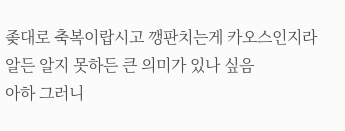좆대로 축복이랍시고 깽판치는게 카오스인지라 알든 알지 못하든 큰 의미가 있나 싶음
아하 그러니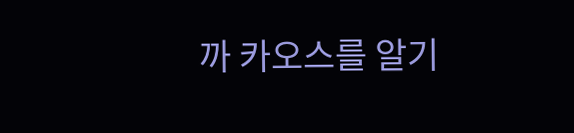까 카오스를 알기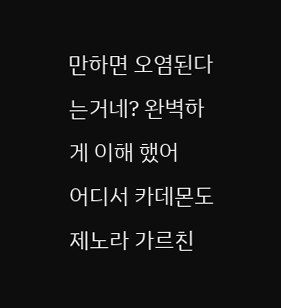만하면 오염된다는거네? 완벽하게 이해 했어
어디서 카데몬도 제노라 가르친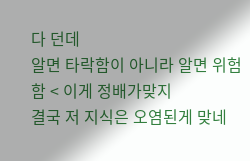다 던데
알면 타락함이 아니라 알면 위험함 < 이게 정배가맞지
결국 저 지식은 오염된게 맞네